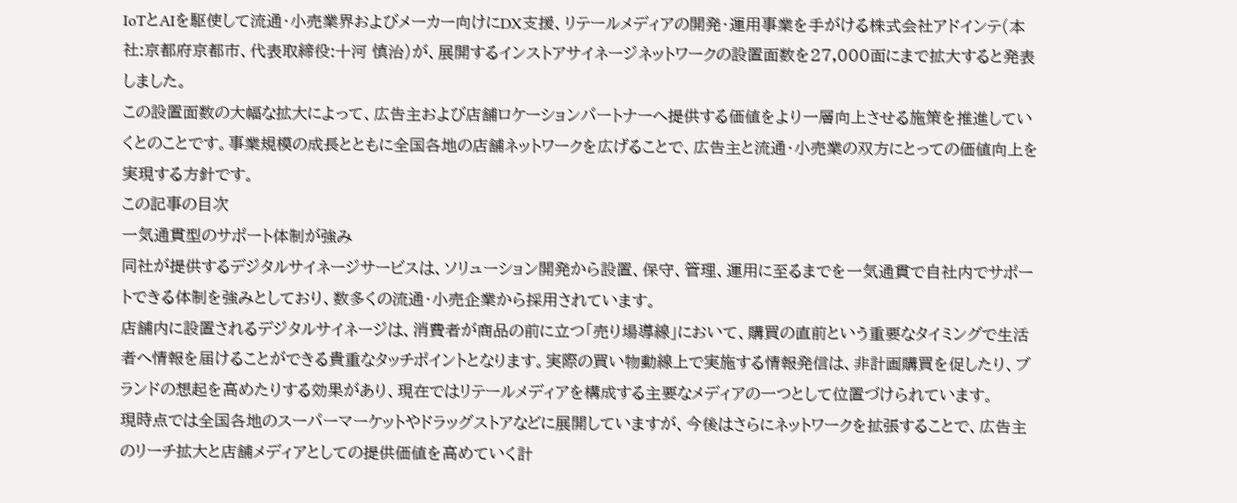IoTとAIを駆使して流通・小売業界およびメーカー向けにDX支援、リテールメディアの開発・運用事業を手がける株式会社アドインテ(本社:京都府京都市、代表取締役:十河 慎治)が、展開するインストアサイネージネットワークの設置面数を27,000面にまで拡大すると発表しました。
この設置面数の大幅な拡大によって、広告主および店舗ロケーションパートナーへ提供する価値をより一層向上させる施策を推進していくとのことです。事業規模の成長とともに全国各地の店舗ネットワークを広げることで、広告主と流通・小売業の双方にとっての価値向上を実現する方針です。
この記事の目次
一気通貫型のサポート体制が強み
同社が提供するデジタルサイネージサービスは、ソリューション開発から設置、保守、管理、運用に至るまでを一気通貫で自社内でサポートできる体制を強みとしており、数多くの流通・小売企業から採用されています。
店舗内に設置されるデジタルサイネージは、消費者が商品の前に立つ「売り場導線」において、購買の直前という重要なタイミングで生活者へ情報を届けることができる貴重なタッチポイントとなります。実際の買い物動線上で実施する情報発信は、非計画購買を促したり、ブランドの想起を高めたりする効果があり、現在ではリテールメディアを構成する主要なメディアの一つとして位置づけられています。
現時点では全国各地のスーパーマーケットやドラッグストアなどに展開していますが、今後はさらにネットワークを拡張することで、広告主のリーチ拡大と店舗メディアとしての提供価値を高めていく計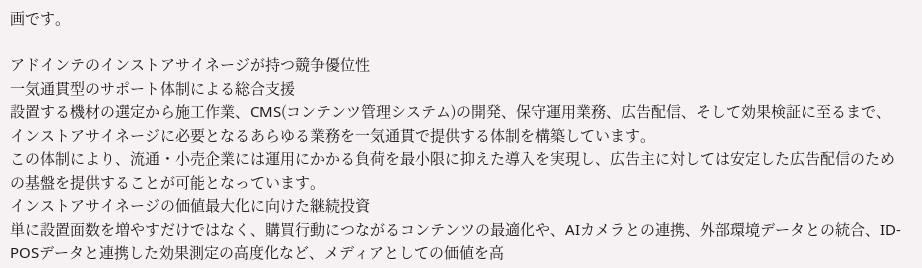画です。

アドインテのインストアサイネージが持つ競争優位性
一気通貫型のサポート体制による総合支援
設置する機材の選定から施工作業、CMS(コンテンツ管理システム)の開発、保守運用業務、広告配信、そして効果検証に至るまで、インストアサイネージに必要となるあらゆる業務を一気通貫で提供する体制を構築しています。
この体制により、流通・小売企業には運用にかかる負荷を最小限に抑えた導入を実現し、広告主に対しては安定した広告配信のための基盤を提供することが可能となっています。
インストアサイネージの価値最大化に向けた継続投資
単に設置面数を増やすだけではなく、購買行動につながるコンテンツの最適化や、AIカメラとの連携、外部環境データとの統合、ID-POSデータと連携した効果測定の高度化など、メディアとしての価値を高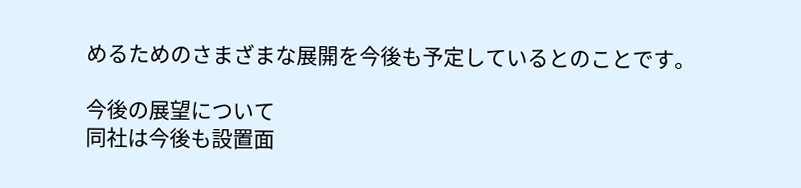めるためのさまざまな展開を今後も予定しているとのことです。

今後の展望について
同社は今後も設置面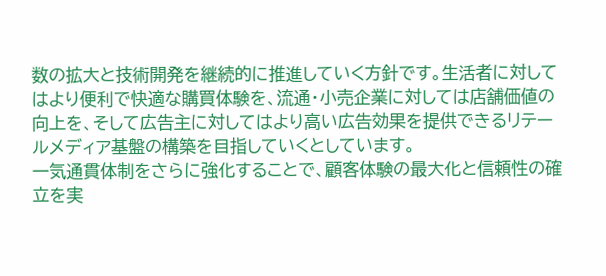数の拡大と技術開発を継続的に推進していく方針です。生活者に対してはより便利で快適な購買体験を、流通・小売企業に対しては店舗価値の向上を、そして広告主に対してはより高い広告効果を提供できるリテールメディア基盤の構築を目指していくとしています。
一気通貫体制をさらに強化することで、顧客体験の最大化と信頼性の確立を実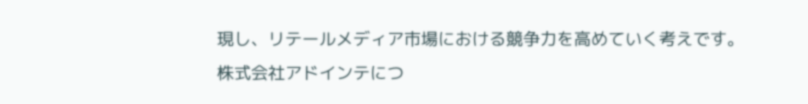現し、リテールメディア市場における競争力を高めていく考えです。
株式会社アドインテにつ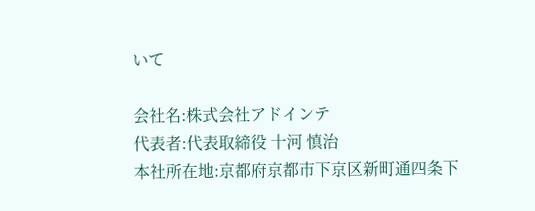いて

会社名:株式会社アドインテ
代表者:代表取締役 十河 慎治
本社所在地:京都府京都市下京区新町通四条下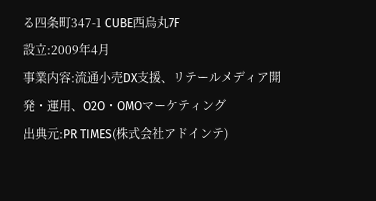る四条町347-1 CUBE西烏丸7F
設立:2009年4月
事業内容:流通小売DX支援、リテールメディア開発・運用、O2O・OMOマーケティング
出典元:PR TIMES(株式会社アドインテ)